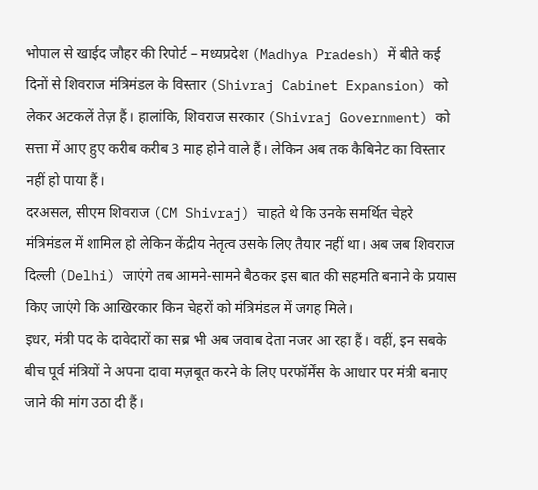भोपाल से खाईद जौहर की रिपोर्ट – मध्यप्रदेश (Madhya Pradesh) में बीते कई दिनों से शिवराज मंत्रिमंडल के विस्तार (Shivraj Cabinet Expansion) को लेकर अटकलें तेज़ हैं। हालांकि, शिवराज सरकार (Shivraj Government) को सत्ता में आए हुए करीब करीब 3 माह होने वाले हैं। लेकिन अब तक कैबिनेट का विस्तार नहीं हो पाया हैं।
दरअसल, सीएम शिवराज (CM Shivraj) चाहते थे कि उनके समर्थित चेहरे मंत्रिमंडल में शामिल हो लेकिन केंद्रीय नेतृत्व उसके लिए तैयार नहीं था। अब जब शिवराज दिल्ली (Delhi) जाएंगे तब आमने-सामने बैठकर इस बात की सहमति बनाने के प्रयास किए जाएंगे कि आखिरकार किन चेहरों को मंत्रिमंडल में जगह मिले।
इधर, मंत्री पद के दावेदारों का सब्र भी अब जवाब देता नजर आ रहा हैं। वहीं, इन सबके बीच पूर्व मंत्रियों ने अपना दावा मज़बूत करने के लिए परफॉर्मेंस के आधार पर मंत्री बनाए जाने की मांग उठा दी हैं।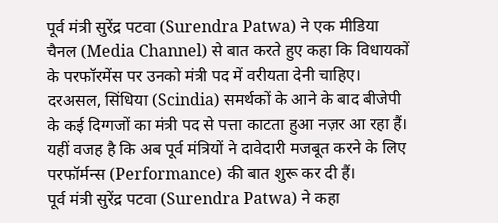पूर्व मंत्री सुरेंद्र पटवा (Surendra Patwa) ने एक मीडिया चैनल (Media Channel) से बात करते हुए कहा कि विधायकों के परफॉरमेंस पर उनको मंत्री पद में वरीयता देनी चाहिए।
दरअसल, सिंधिया (Scindia) समर्थकों के आने के बाद बीजेपी के कई दिग्गजों का मंत्री पद से पत्ता काटता हुआ नज़र आ रहा हैं। यहीं वजह है कि अब पूर्व मंत्रियों ने दावेदारी मजबूत करने के लिए परफॉर्मन्स (Performance) की बात शुरू कर दी हैं।
पूर्व मंत्री सुरेंद्र पटवा (Surendra Patwa) ने कहा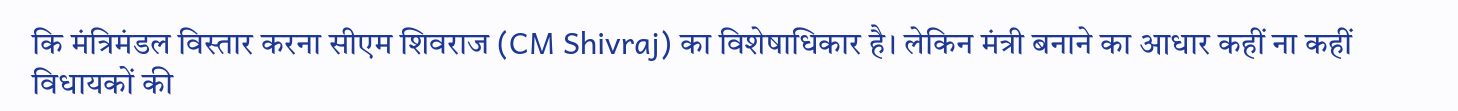कि मंत्रिमंडल विस्तार करना सीएम शिवराज (CM Shivraj) का विशेषाधिकार है। लेकिन मंत्री बनाने का आधार कहीं ना कहीं विधायकों की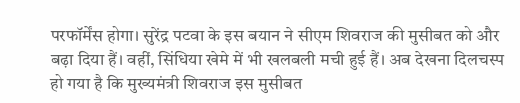परफॉर्मेंस होगा। सुरेंद्र पटवा के इस बयान ने सीएम शिवराज की मुसीबत को और बढ़ा दिया हैं। वहीं, सिंधिया खेमे में भी खलबली मची हुई हैं। अब देखना दिलचस्प हो गया है कि मुख्यमंत्री शिवराज इस मुसीबत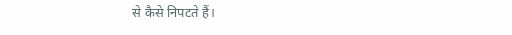से कैसे निपटते हैं।